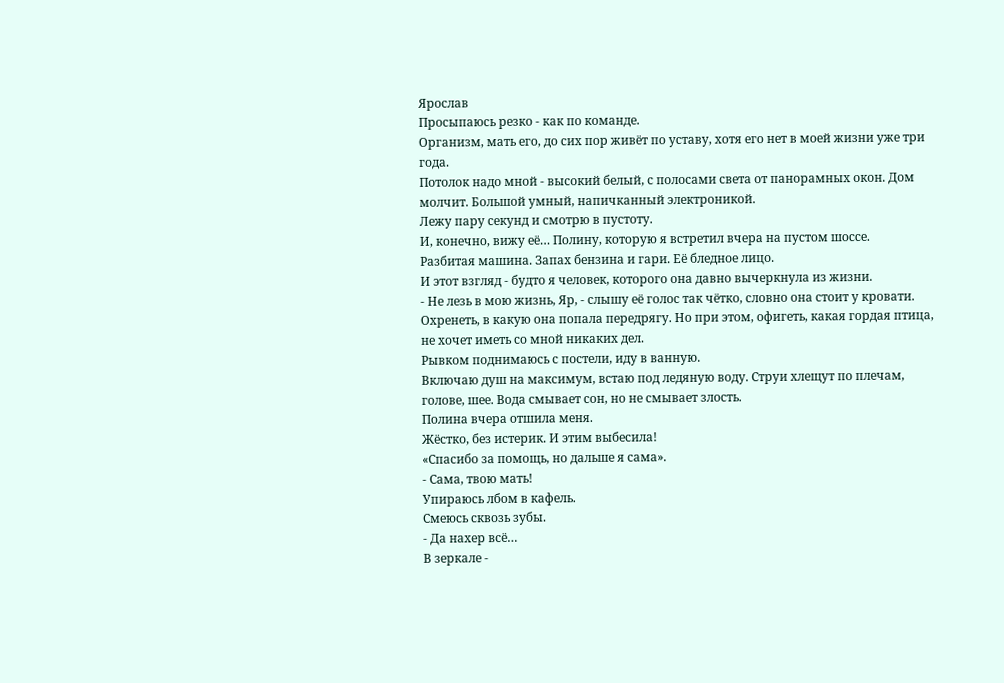Ярослав
Просыпаюсь резко - как по команде.
Организм, мать его, до сих пор живёт по уставу, хотя его нет в моей жизни уже три года.
Потолок надо мной - высокий белый, с полосами света от панорамных окон. Дом молчит. Большой умный, напичканный электроникой.
Лежу пару секунд и смотрю в пустоту.
И, конечно, вижу её… Полину, которую я встретил вчера на пустом шоссе.
Разбитая машина. Запах бензина и гари. Её бледное лицо.
И этот взгляд - будто я человек, которого она давно вычеркнула из жизни.
- Не лезь в мою жизнь, Яр, - слышу её голос так чётко, словно она стоит у кровати.
Охренеть, в какую она попала передрягу. Но при этом, офигеть, какая гордая птица, не хочет иметь со мной никаких дел.
Рывком поднимаюсь с постели, иду в ванную.
Включаю душ на максимум, встаю под ледяную воду. Струи хлещут по плечам, голове, шее. Вода смывает сон, но не смывает злость.
Полина вчера отшила меня.
Жёстко, без истерик. И этим выбесила!
«Спасибо за помощь, но дальше я сама».
- Сама, твою мать!
Упираюсь лбом в кафель.
Смеюсь сквозь зубы.
- Да нахер всё…
В зеркале -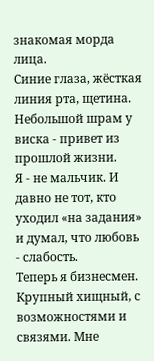знакомая морда лица.
Синие глаза, жёсткая линия рта, щетина. Небольшой шрам у виска - привет из прошлой жизни.
Я - не мальчик. И давно не тот, кто уходил «на задания» и думал, что любовь - слабость.
Теперь я бизнесмен.
Крупный хищный, с возможностями и связями. Мне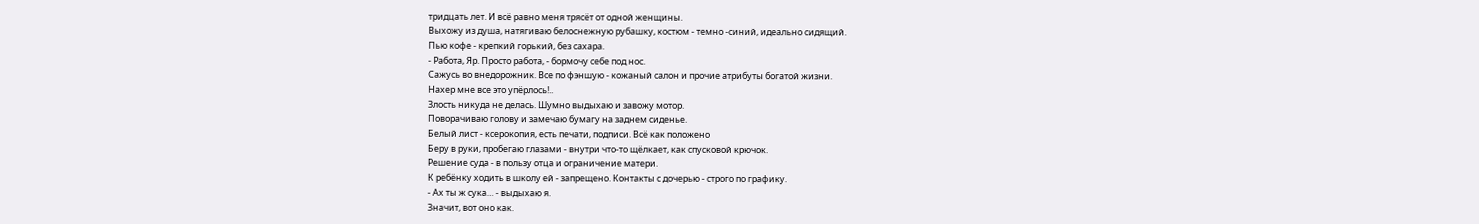тридцать лет. И всё равно меня трясёт от одной женщины.
Выхожу из душа, натягиваю белоснежную рубашку, костюм - темно -синий, идеально сидящий.
Пью кофе - крепкий горький, без сахара.
- Работа, Яр. Просто работа, - бормочу себе под нос.
Сажусь во внедорожник. Все по фэншую - кожаный салон и прочие атрибуты богатой жизни.
Нахер мне все это упёрлось!..
Злость никуда не делась. Шумно выдыхаю и завожу мотор.
Поворачиваю голову и замечаю бумагу на заднем сиденье.
Белый лист - ксерокопия, есть печати, подписи. Всё как положено
Беру в руки, пробегаю глазами - внутри что-то щёлкает, как спусковой крючок.
Решение суда - в пользу отца и ограничение матери.
К ребёнку ходить в школу ей - запрещено. Контакты с дочерью - строго по графику.
- Ах ты ж сука… - выдыхаю я.
Значит, вот оно как.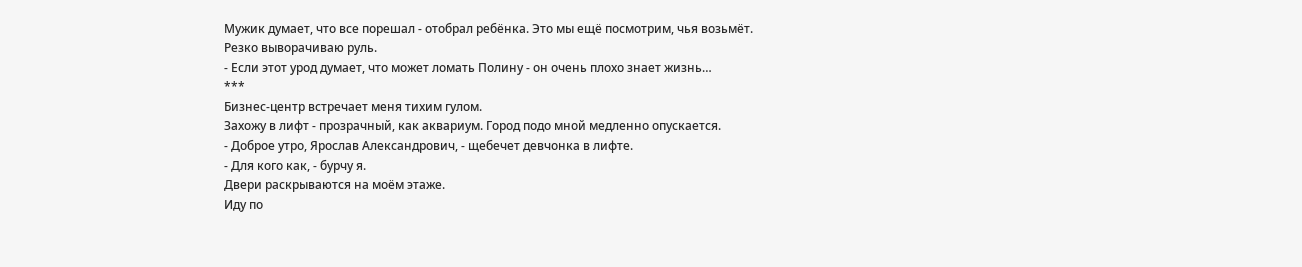Мужик думает, что все порешал - отобрал ребёнка. Это мы ещё посмотрим, чья возьмёт.
Резко выворачиваю руль.
- Если этот урод думает, что может ломать Полину - он очень плохо знает жизнь…
***
Бизнес-центр встречает меня тихим гулом.
Захожу в лифт - прозрачный, как аквариум. Город подо мной медленно опускается.
- Доброе утро, Ярослав Александрович, - щебечет девчонка в лифте.
- Для кого как, - бурчу я.
Двери раскрываются на моём этаже.
Иду по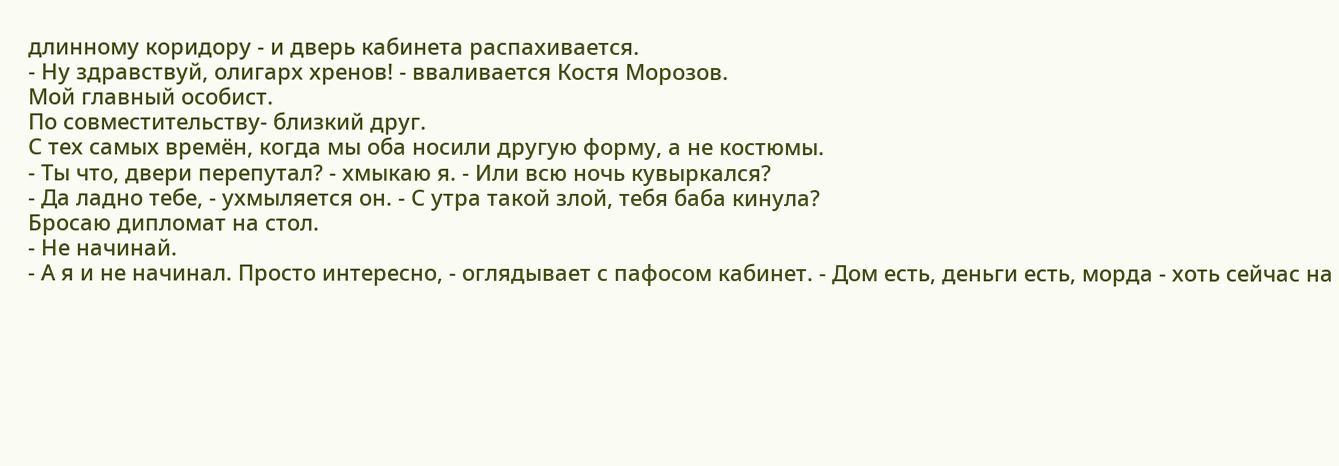длинному коридору - и дверь кабинета распахивается.
- Ну здравствуй, олигарх хренов! - вваливается Костя Морозов.
Мой главный особист.
По совместительству- близкий друг.
С тех самых времён, когда мы оба носили другую форму, а не костюмы.
- Ты что, двери перепутал? - хмыкаю я. - Или всю ночь кувыркался?
- Да ладно тебе, - ухмыляется он. - С утра такой злой, тебя баба кинула?
Бросаю дипломат на стол.
- Не начинай.
- А я и не начинал. Просто интересно, - оглядывает с пафосом кабинет. - Дом есть, деньги есть, морда - хоть сейчас на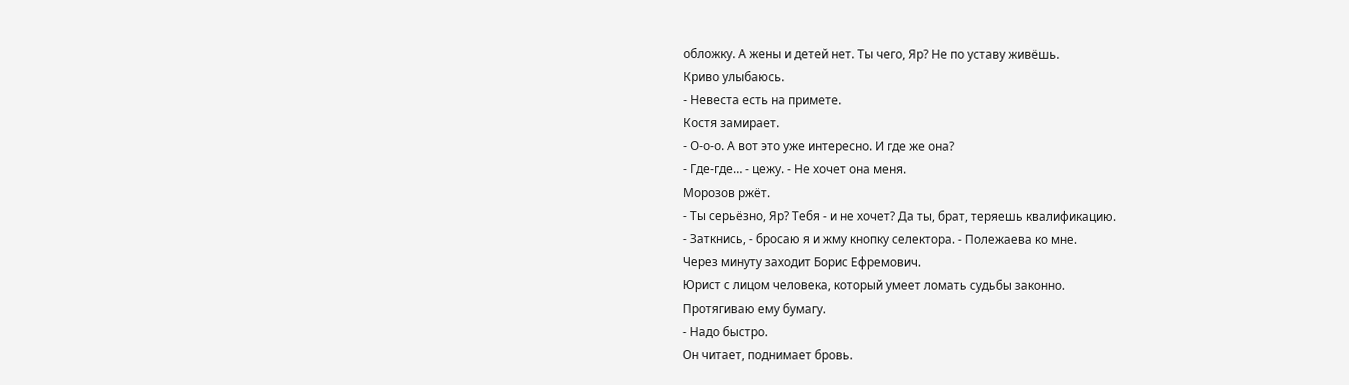обложку. А жены и детей нет. Ты чего, Яр? Не по уставу живёшь.
Криво улыбаюсь.
- Невеста есть на примете.
Костя замирает.
- О-о-о. А вот это уже интересно. И где же она?
- Где-где… - цежу. - Не хочет она меня.
Морозов ржёт.
- Ты серьёзно, Яр? Тебя - и не хочет? Да ты, брат, теряешь квалификацию.
- Заткнись, - бросаю я и жму кнопку селектора. - Полежаева ко мне.
Через минуту заходит Борис Ефремович.
Юрист с лицом человека, который умеет ломать судьбы законно.
Протягиваю ему бумагу.
- Надо быстро.
Он читает, поднимает бровь.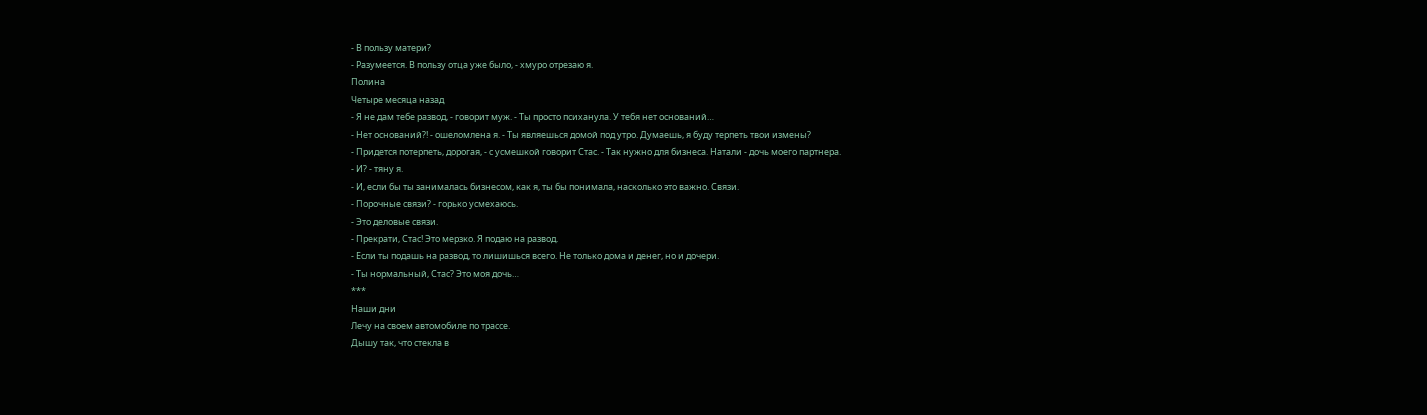- В пользу матери?
- Разумеется. В пользу отца уже было, - хмуро отрезаю я.
Полина
Четыре месяца назад
- Я не дам тебе развод, - говорит муж. - Ты просто психанула. У тебя нет оснований…
- Нет оснований?! - ошеломлена я. - Ты являешься домой под утро. Думаешь, я буду терпеть твои измены?
- Придется потерпеть, дорогая, - с усмешкой говорит Стас. - Так нужно для бизнеса. Натали - дочь моего партнера.
- И? - тяну я.
- И, если бы ты занималась бизнесом, как я, ты бы понимала, насколько это важно. Связи.
- Порочные связи? - горько усмехаюсь.
- Это деловые связи.
- Прекрати, Стас! Это мерзко. Я подаю на развод.
- Если ты подашь на развод, то лишишься всего. Не только дома и денег, но и дочери.
- Ты нормальный, Стас? Это моя дочь…
***
Наши дни
Лечу на своем автомобиле по трассе.
Дышу так, что стекла в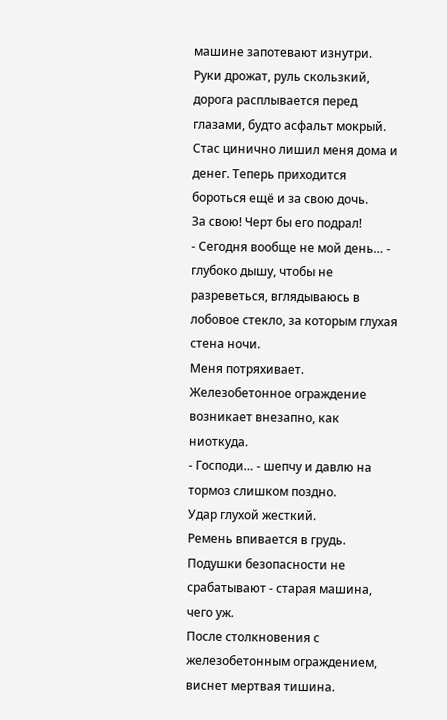машине запотевают изнутри.
Руки дрожат, руль скользкий, дорога расплывается перед глазами, будто асфальт мокрый.
Стас цинично лишил меня дома и денег. Теперь приходится бороться ещё и за свою дочь.
За свою! Черт бы его подрал!
- Сегодня вообще не мой день… - глубоко дышу, чтобы не разреветься, вглядываюсь в лобовое стекло, за которым глухая стена ночи.
Меня потряхивает.
Железобетонное ограждение возникает внезапно, как ниоткуда.
- Господи… - шепчу и давлю на тормоз слишком поздно.
Удар глухой жесткий.
Ремень впивается в грудь. Подушки безопасности не срабатывают - старая машина, чего уж.
После столкновения с железобетонным ограждением, виснет мертвая тишина.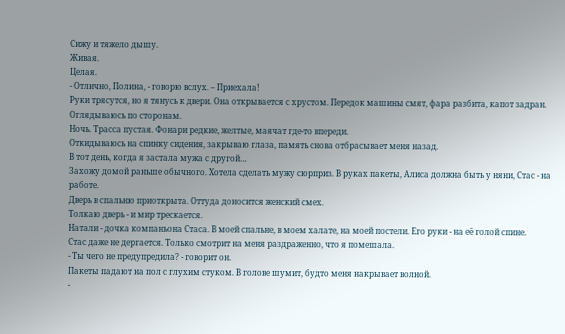Сижу и тяжело дышу.
Живая.
Целая.
- Отлично, Полина, - говорю вслух. – Приехала!
Руки трясутся, но я тянусь к двери. Она открывается с хрустом. Передок машины смят, фара разбита, капот задран.
Оглядываюсь по сторонам.
Ночь. Трасса пустая. Фонари редкие, желтые, маячат где-то впереди.
Откидываюсь на спинку сидения, закрываю глаза, память снова отбрасывает меня назад.
В тот день, когда я застала мужа с другой…
Захожу домой раньше обычного. Хотела сделать мужу сюрприз. В руках пакеты, Алиса должна быть у няни, Стас - на работе.
Дверь в спальню приоткрыта. Оттуда доносится женский смех.
Толкаю дверь - и мир трескается.
Натали - дочка компаньона Стаса. В моей спальне, в моем халате, на моей постели. Его руки - на её голой спине.
Стас даже не дергается. Только смотрит на меня раздраженно, что я помешала.
- Ты чего не предупредила? - говорит он.
Пакеты падают на пол с глухим стуком. В голове шумит, будто меня накрывает волной.
-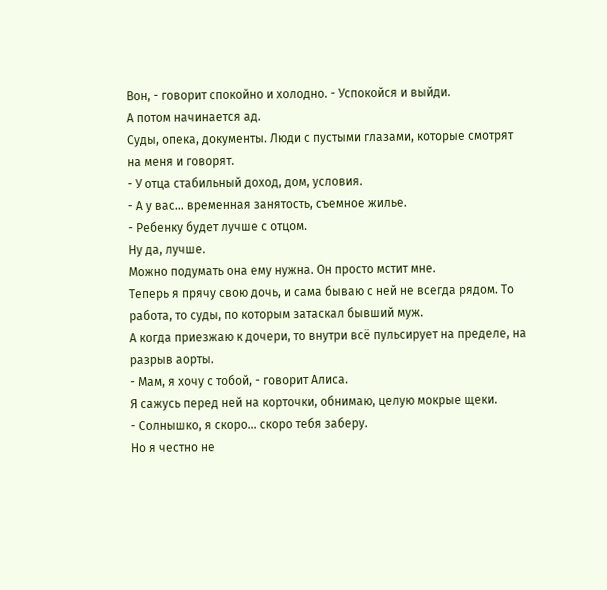Вон, - говорит спокойно и холодно. - Успокойся и выйди.
А потом начинается ад.
Суды, опека, документы. Люди с пустыми глазами, которые смотрят на меня и говорят.
- У отца стабильный доход, дом, условия.
- А у вас… временная занятость, съемное жилье.
- Ребенку будет лучше с отцом.
Ну да, лучше.
Можно подумать она ему нужна. Он просто мстит мне.
Теперь я прячу свою дочь, и сама бываю с ней не всегда рядом. То работа, то суды, по которым затаскал бывший муж.
А когда приезжаю к дочери, то внутри всё пульсирует на пределе, на разрыв аорты.
- Мам, я хочу с тобой, - говорит Алиса.
Я сажусь перед ней на корточки, обнимаю, целую мокрые щеки.
- Солнышко, я скоро… скоро тебя заберу.
Но я честно не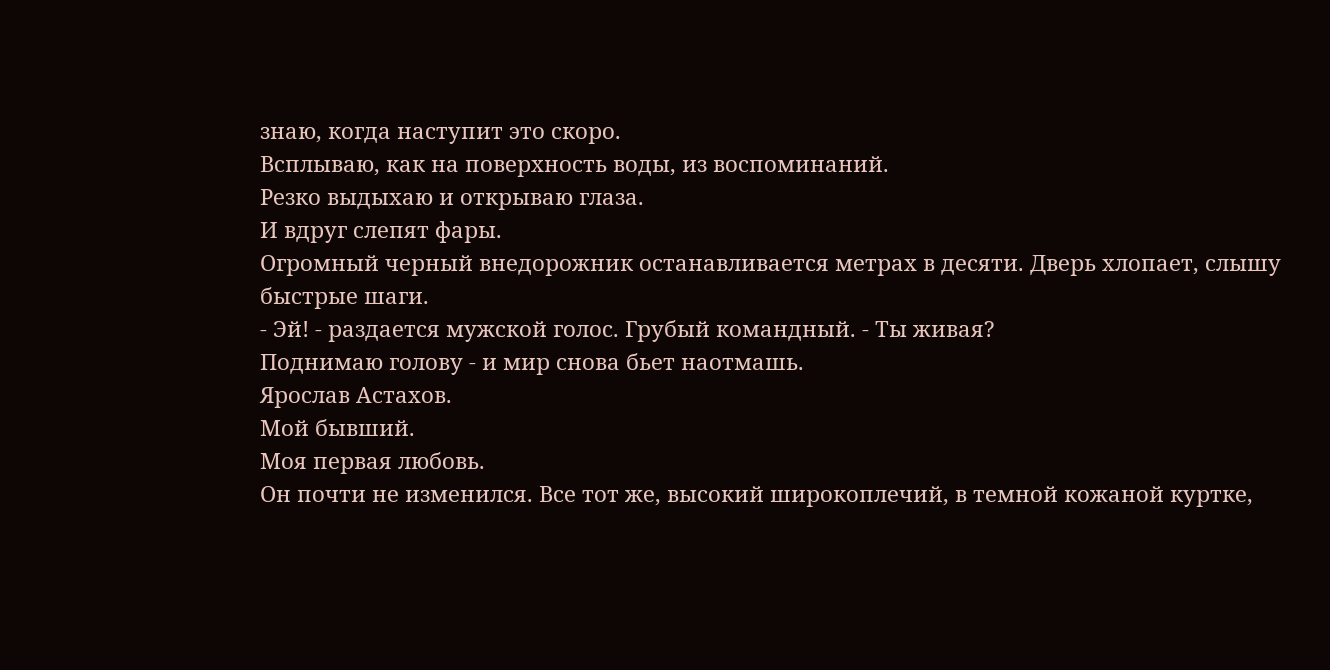знаю, когда наступит это скоро.
Всплываю, как на поверхность воды, из воспоминаний.
Резко выдыхаю и открываю глаза.
И вдруг слепят фары.
Огромный черный внедорожник останавливается метрах в десяти. Дверь хлопает, слышу быстрые шаги.
- Эй! - раздается мужской голос. Грубый командный. - Ты живая?
Поднимаю голову - и мир снова бьет наотмашь.
Ярослав Астахов.
Мой бывший.
Моя первая любовь.
Он почти не изменился. Все тот же, высокий широкоплечий, в темной кожаной куртке,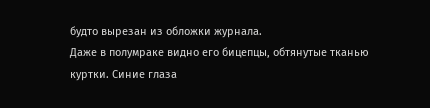будто вырезан из обложки журнала.
Даже в полумраке видно его бицепцы, обтянутые тканью куртки. Синие глаза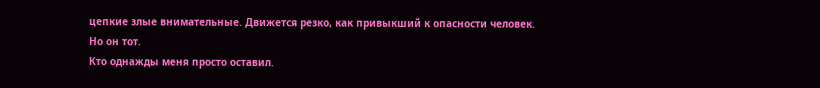цепкие злые внимательные. Движется резко, как привыкший к опасности человек.
Но он тот.
Кто однажды меня просто оставил.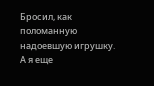Бросил, как поломанную надоевшую игрушку.
А я еще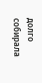долго собирала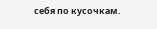себя по кусочкам.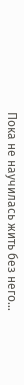Пока не научилась жить без него…